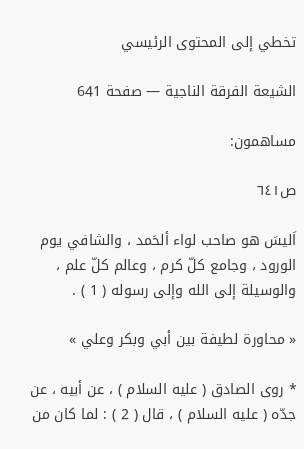تخطي إلى المحتوى الرئيسي

الشيعة الفرقة الناجية — صفحة 641

مساهمون:

ص٦٤١

اَليسَ هو صاحب لواء ألحَمد ، والشافي يوم الورود ، وجامع كلّ كرم ، وعالم كلّ علم ، والوسيلة إلى الله وإلى رسوله ( 1 ) .

« محاورة لطيفة بين أبي وبكر وعلي »

* روى الصادق ( عليه السلام ) ، عن أبيه ، عن جدّه ( عليه السلام ) ، قال ( 2 ) : لما كان من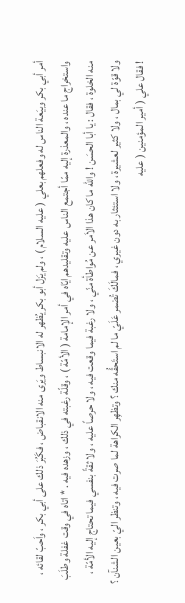أمر أبي بكر وبيَعة الناس له وفعلهم بعلي ( عليه السلام ) ، ولم يَزل أبو بكر يُظهر له الانبساط ويَرى منه الانقباض ، فكَبُرَ ذلك على أبي بكر ، واَحبّ لقائه ، واستخراج ما عنده ، والمعذرة إليه ممّا أجتمع الناس عليه وتقليدهم ايّاه في أمر الإمامة ( الأمّة ) ، وقلّة رغبته في ذلك ، وزهده فيه . * اتاه في وقت غفلة وطلَبَ منه الخلوة ، فقال : يا أبا الحسَن ! والله ما كان هذا الاَمر عن مُواطأة منّي ، ولا رغبة فيما وقعت فيه ، ولا حرصاً عليه ، ولا ثقةً بنفسي فيما تحتاج إليه الأمّة ، ولا قوّة لي بمال ، ولا كثير لعشيرة ، ولا استئثار به دون غيري ، فمالَكَ تُضمر عَلَيّ ما لم استَحقُّه منك ؟ وتظهِر الكراهة لما صرت فيه ، وتنظر اليّ بعين الشنآن ؟ ! فقال علي ( أمير المؤمنين ( عليه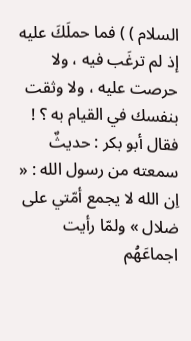السلام ) ) فما حملَكَ عليه إذ لم ترغَب فيه ، ولا حرصت عليه ، ولا وثقت بنفسك في القيام به ؟ ! فقال أبو بكر : حديثٌ سمعته من رسول الله : « اِن الله لا يجمع أمّتي على ضلال » ولمّا رأيت اجماعَهُم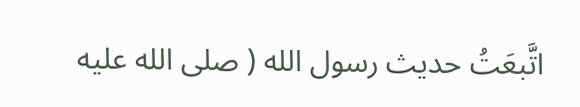اتَّبعَتُ حديث رسول الله ( صلى الله عليه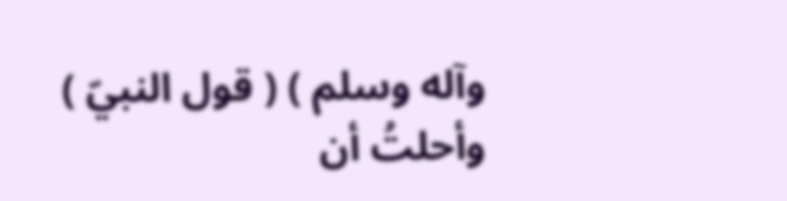وآله وسلم ) ( قول النبيّ ) وأحلتُ أن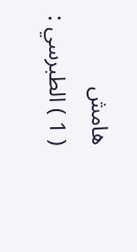هامش
( 1 ) الطبرسي :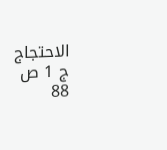الاحتجاج ج 1 ص 88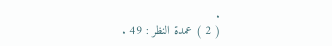.
( 2 ) عمدة النظر : 49 .